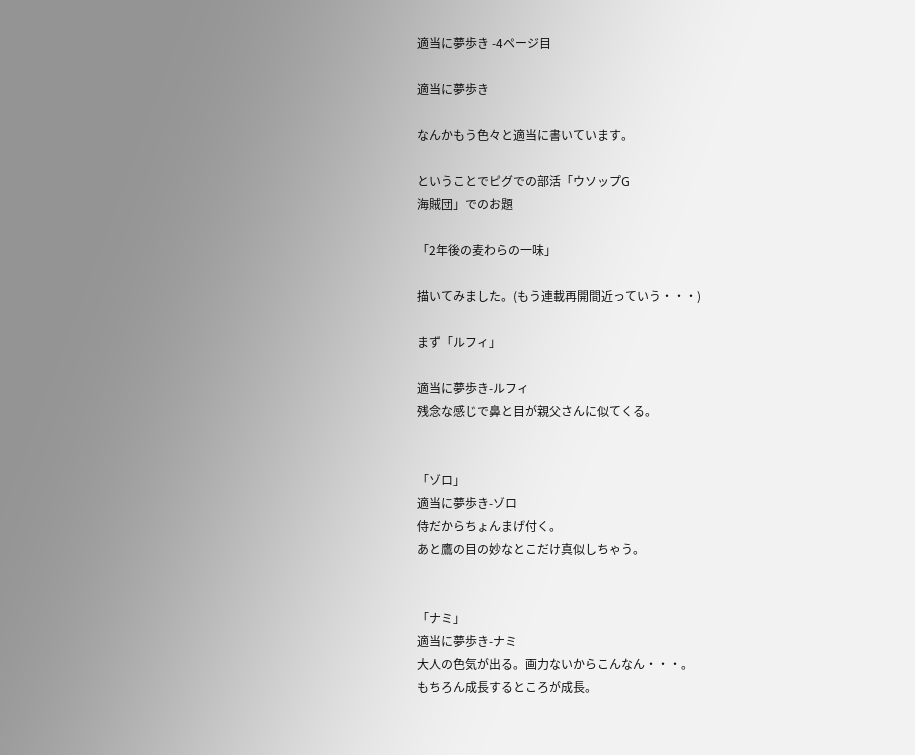適当に夢歩き -4ページ目

適当に夢歩き

なんかもう色々と適当に書いています。

ということでピグでの部活「ウソップG
海賊団」でのお題

「2年後の麦わらの一味」

描いてみました。(もう連載再開間近っていう・・・)

まず「ルフィ」

適当に夢歩き-ルフィ
残念な感じで鼻と目が親父さんに似てくる。


「ゾロ」
適当に夢歩き-ゾロ
侍だからちょんまげ付く。
あと鷹の目の妙なとこだけ真似しちゃう。


「ナミ」
適当に夢歩き-ナミ
大人の色気が出る。画力ないからこんなん・・・。
もちろん成長するところが成長。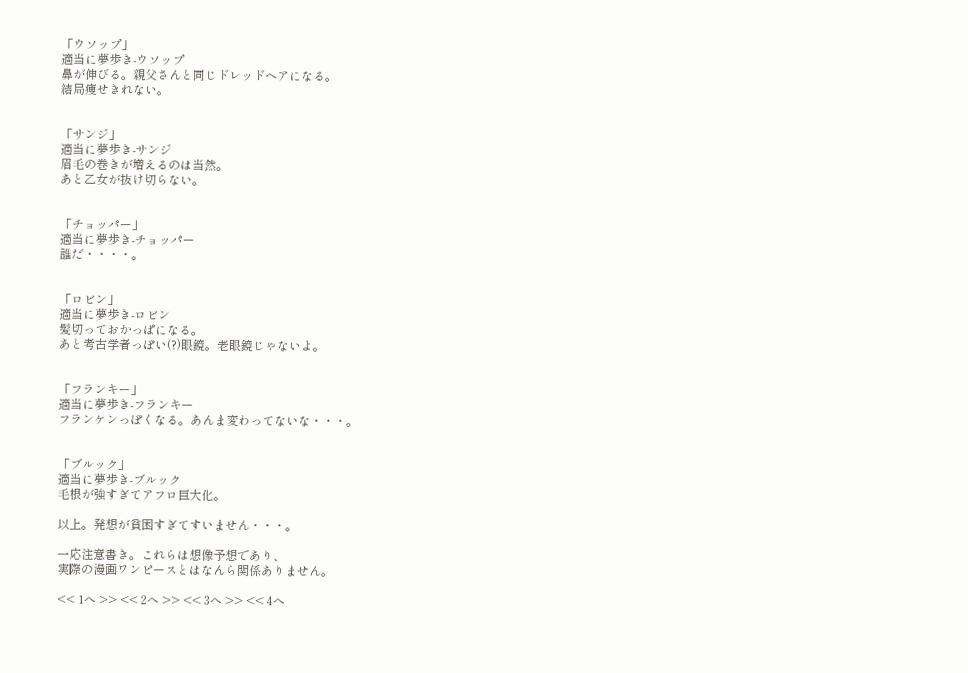「ウソップ」
適当に夢歩き-ウソップ
鼻が伸びる。親父さんと同じドレッドヘアになる。
結局痩せきれない。


「サンジ」
適当に夢歩き-サンジ
眉毛の巻きが増えるのは当然。
あと乙女が抜け切らない。


「チョッパー」
適当に夢歩き-チョッパー
誰だ・・・・。


「ロビン」
適当に夢歩き-ロビン
髪切っておかっぱになる。
あと考古学者っぽい(?)眼鏡。老眼鏡じゃないよ。


「フランキー」
適当に夢歩き-フランキー
フランケンっぽくなる。あんま変わってないな・・・。


「ブルック」
適当に夢歩き-ブルック
毛根が強すぎてアフロ巨大化。

以上。発想が貧困すぎてすいません・・・。

一応注意書き。これらは想像予想であり、
実際の漫画ワンピースとはなんら関係ありません。

<< 1へ >> << 2へ >> << 3へ >> << 4へ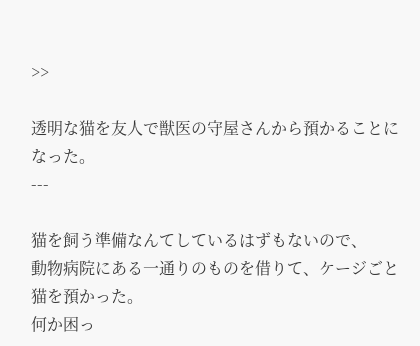>>

透明な猫を友人で獣医の守屋さんから預かることになった。
---

猫を飼う準備なんてしているはずもないので、
動物病院にある一通りのものを借りて、ケージごと猫を預かった。
何か困っ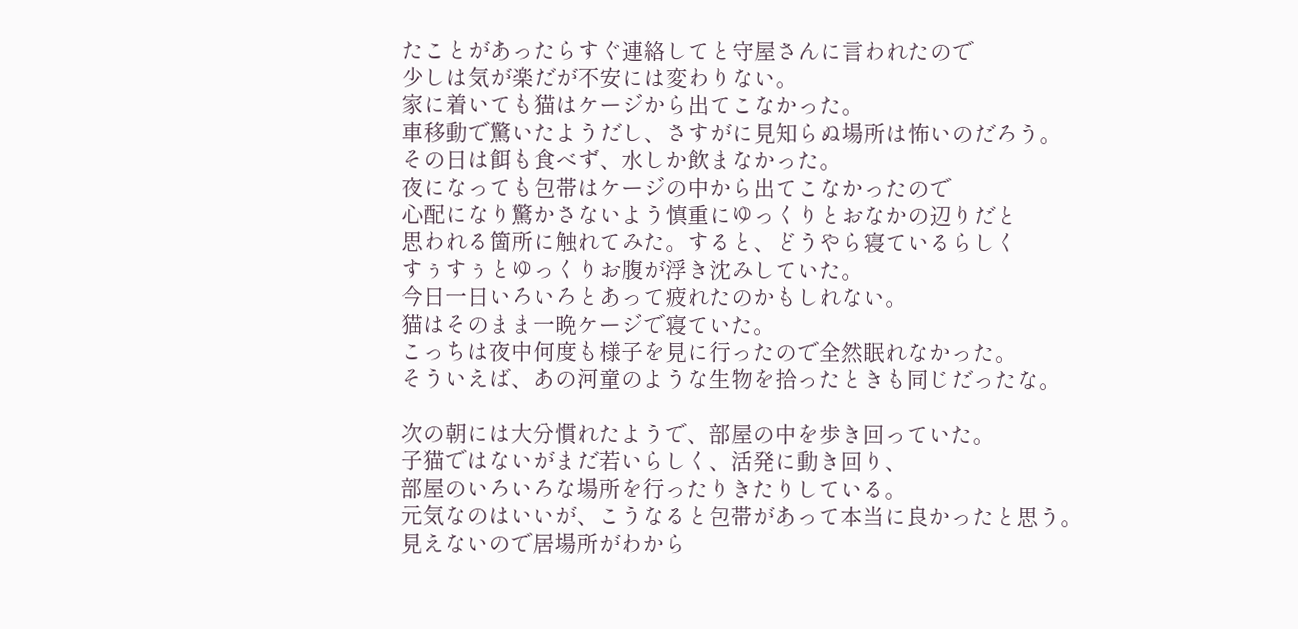たことがあったらすぐ連絡してと守屋さんに言われたので
少しは気が楽だが不安には変わりない。
家に着いても猫はケージから出てこなかった。
車移動で驚いたようだし、さすがに見知らぬ場所は怖いのだろう。
その日は餌も食べず、水しか飲まなかった。
夜になっても包帯はケージの中から出てこなかったので
心配になり驚かさないよう慎重にゆっくりとおなかの辺りだと
思われる箇所に触れてみた。すると、どうやら寝ているらしく
すぅすぅとゆっくりお腹が浮き沈みしていた。
今日一日いろいろとあって疲れたのかもしれない。
猫はそのまま一晩ケージで寝ていた。
こっちは夜中何度も様子を見に行ったので全然眠れなかった。
そういえば、あの河童のような生物を拾ったときも同じだったな。

次の朝には大分慣れたようで、部屋の中を歩き回っていた。
子猫ではないがまだ若いらしく、活発に動き回り、
部屋のいろいろな場所を行ったりきたりしている。
元気なのはいいが、こうなると包帯があって本当に良かったと思う。
見えないので居場所がわから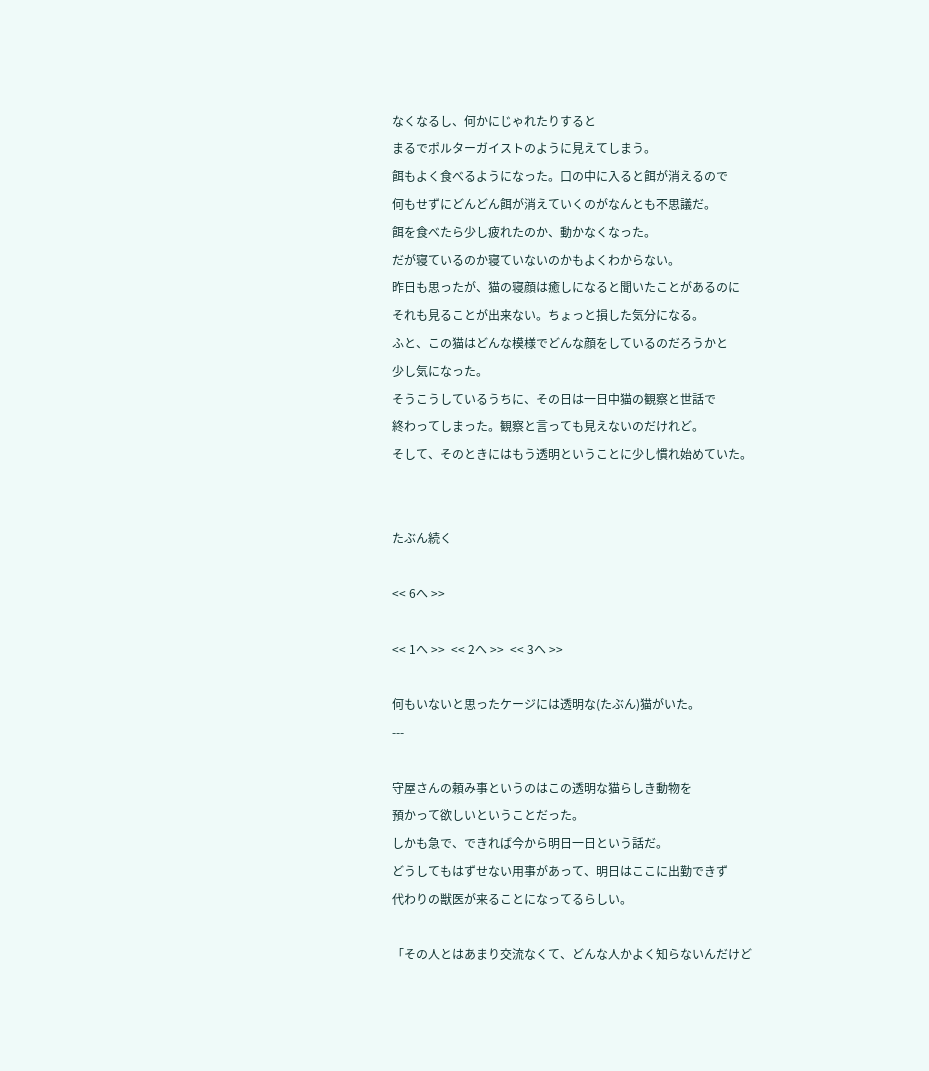なくなるし、何かにじゃれたりすると
まるでポルターガイストのように見えてしまう。
餌もよく食べるようになった。口の中に入ると餌が消えるので
何もせずにどんどん餌が消えていくのがなんとも不思議だ。
餌を食べたら少し疲れたのか、動かなくなった。
だが寝ているのか寝ていないのかもよくわからない。
昨日も思ったが、猫の寝顔は癒しになると聞いたことがあるのに
それも見ることが出来ない。ちょっと損した気分になる。
ふと、この猫はどんな模様でどんな顔をしているのだろうかと
少し気になった。
そうこうしているうちに、その日は一日中猫の観察と世話で
終わってしまった。観察と言っても見えないのだけれど。
そして、そのときにはもう透明ということに少し慣れ始めていた。


たぶん続く

<< 6へ >>

<< 1へ >>  << 2へ >>  << 3へ >>

何もいないと思ったケージには透明な(たぶん)猫がいた。
---

守屋さんの頼み事というのはこの透明な猫らしき動物を
預かって欲しいということだった。
しかも急で、できれば今から明日一日という話だ。
どうしてもはずせない用事があって、明日はここに出勤できず
代わりの獣医が来ることになってるらしい。

「その人とはあまり交流なくて、どんな人かよく知らないんだけど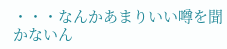・・・なんかあまりいい噂を聞かないん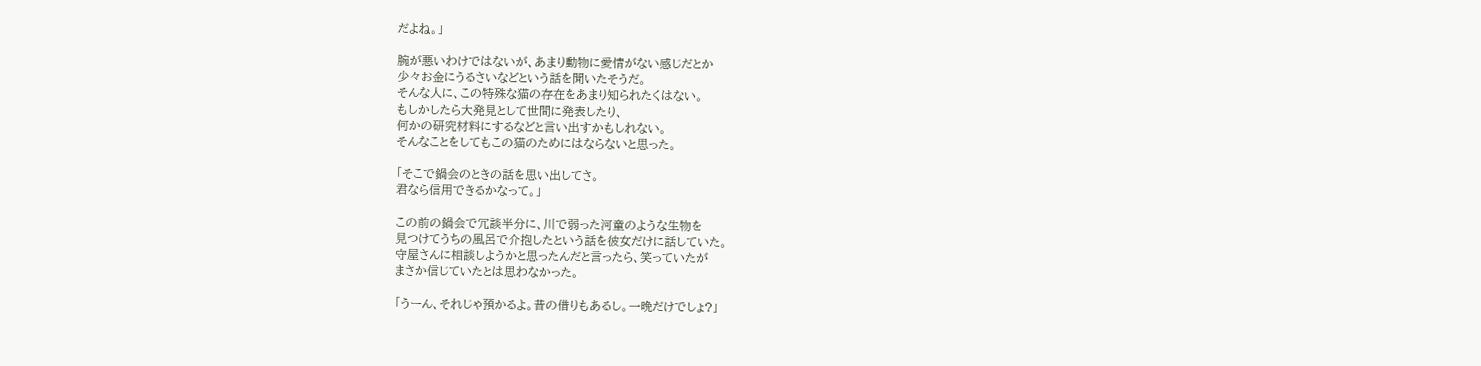だよね。」

腕が悪いわけではないが、あまり動物に愛情がない感じだとか
少々お金にうるさいなどという話を聞いたそうだ。
そんな人に、この特殊な猫の存在をあまり知られたくはない。
もしかしたら大発見として世間に発表したり、
何かの研究材料にするなどと言い出すかもしれない。
そんなことをしてもこの猫のためにはならないと思った。

「そこで鍋会のときの話を思い出してさ。
君なら信用できるかなって。」

この前の鍋会で冗談半分に、川で弱った河童のような生物を
見つけてうちの風呂で介抱したという話を彼女だけに話していた。
守屋さんに相談しようかと思ったんだと言ったら、笑っていたが
まさか信じていたとは思わなかった。

「うーん、それじゃ預かるよ。昔の借りもあるし。一晩だけでしょ?」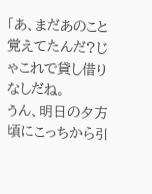「あ、まだあのこと覚えてたんだ?じゃこれで貸し借りなしだね。
うん、明日の夕方頃にこっちから引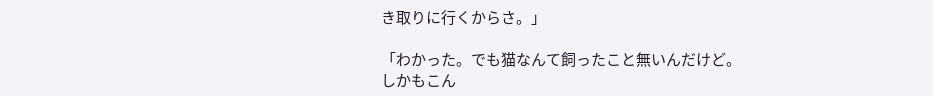き取りに行くからさ。」

「わかった。でも猫なんて飼ったこと無いんだけど。
しかもこん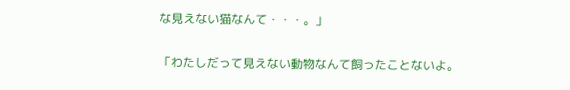な見えない猫なんて・・・。」

「わたしだって見えない動物なんて飼ったことないよ。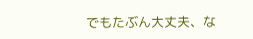でもたぶん大丈夫、な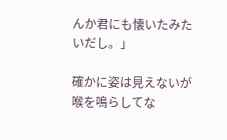んか君にも懐いたみたいだし。」

確かに姿は見えないが喉を鳴らしてな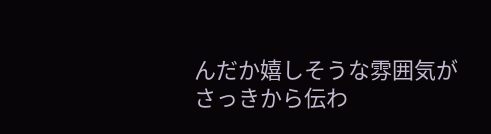んだか嬉しそうな雰囲気が
さっきから伝わ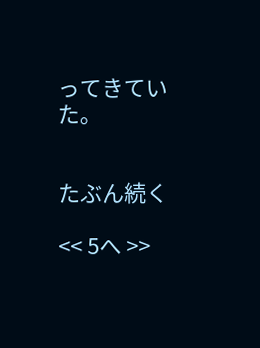ってきていた。


たぶん続く

<< 5へ >>